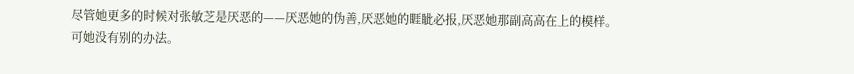尽管她更多的时候对张敏芝是厌恶的——厌恶她的伪善,厌恶她的睚眦必报,厌恶她那副高高在上的模样。
可她没有别的办法。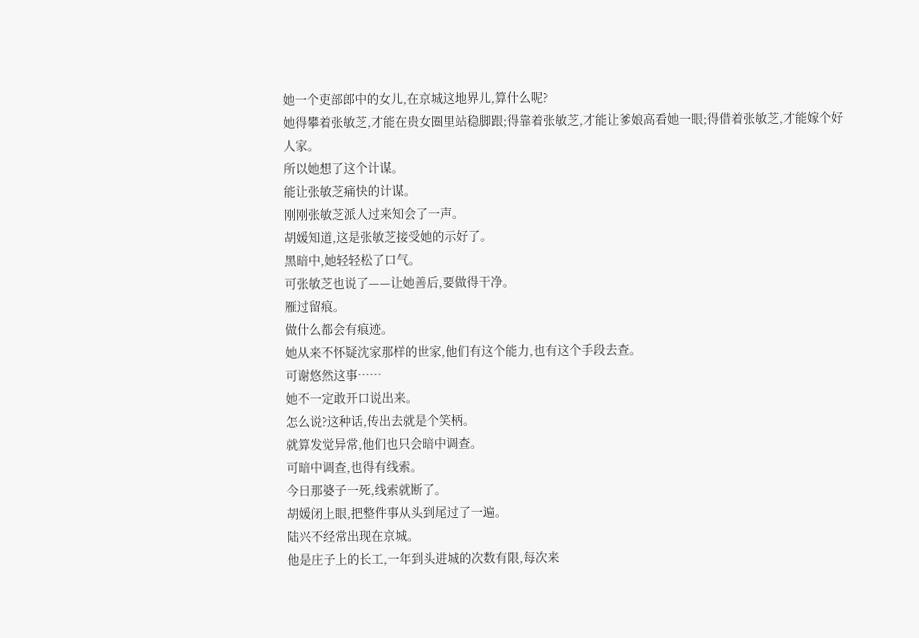她一个吏部郎中的女儿,在京城这地界儿,算什么呢?
她得攀着张敏芝,才能在贵女圈里站稳脚跟;得靠着张敏芝,才能让爹娘高看她一眼;得借着张敏芝,才能嫁个好人家。
所以她想了这个计谋。
能让张敏芝痛快的计谋。
刚刚张敏芝派人过来知会了一声。
胡媛知道,这是张敏芝接受她的示好了。
黑暗中,她轻轻松了口气。
可张敏芝也说了——让她善后,要做得干净。
雁过留痕。
做什么都会有痕迹。
她从来不怀疑沈家那样的世家,他们有这个能力,也有这个手段去查。
可谢悠然这事……
她不一定敢开口说出来。
怎么说?这种话,传出去就是个笑柄。
就算发觉异常,他们也只会暗中调查。
可暗中调查,也得有线索。
今日那婆子一死,线索就断了。
胡媛闭上眼,把整件事从头到尾过了一遍。
陆兴不经常出现在京城。
他是庄子上的长工,一年到头进城的次数有限,每次来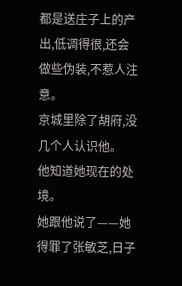都是送庄子上的产出,低调得很,还会做些伪装,不惹人注意。
京城里除了胡府,没几个人认识他。
他知道她现在的处境。
她跟他说了——她得罪了张敏芝,日子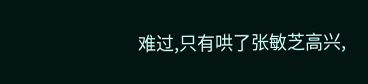难过,只有哄了张敏芝高兴,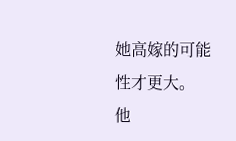她高嫁的可能性才更大。
他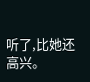听了,比她还高兴。